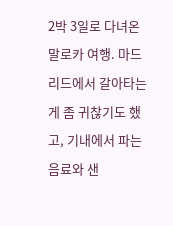2박 3일로 다녀온 말로카 여행. 마드리드에서 갈아타는게 좀 귀찮기도 했고, 기내에서 파는 음료와 샌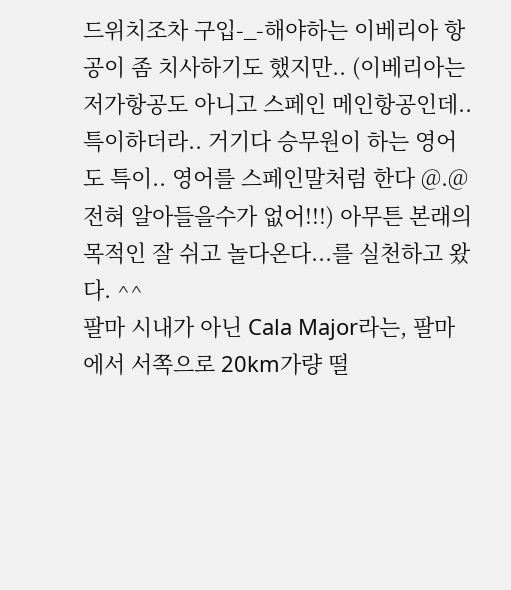드위치조차 구입-_-해야하는 이베리아 항공이 좀 치사하기도 했지만.. (이베리아는 저가항공도 아니고 스페인 메인항공인데.. 특이하더라.. 거기다 승무원이 하는 영어도 특이.. 영어를 스페인말처럼 한다 @.@ 전혀 알아들을수가 없어!!!) 아무튼 본래의 목적인 잘 쉬고 놀다온다...를 실천하고 왔다. ^^
팔마 시내가 아닌 Cala Major라는, 팔마에서 서쪽으로 20km가량 떨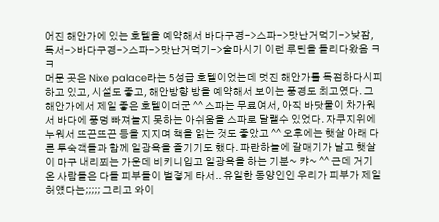어진 해안가에 있는 호텔을 예약해서 바다구경->스파->맛난거먹기->낮잠, 독서->바다구경->스파->맛난거먹기->술마시기 이런 루틴을 돌리다왔음 ㅋㅋ
머문 곳은 Nixe palace라는 5성급 호텔이었는데 멋진 해안가를 독점하다시피하고 있고, 시설도 좋고, 해안방향 방을 예약해서 보이는 풍경도 최고였다. 그 해안가에서 제일 좋은 호텔이더군 ^^ 스파는 무료여서, 아직 바닷물이 차가워서 바다에 풍덩 빠져놀지 못하는 아쉬움을 스파로 달랠수 있었다. 자쿠지위에 누워서 뜨끈뜨끈 등을 지지며 책을 읽는 것도 좋았고 ^^ 오후에는 햇살 아래 다른 투숙객들과 함께 일광욕을 즐기기도 했다. 파란하늘에 갈매기가 날고 햇살이 마구 내리쬐는 가운데 비키니입고 일광욕을 하는 기분~ 캬~ ^^ 근데 거기 온 사람들은 다들 피부들이 벌겋게 타서.. 유일한 동양인인 우리가 피부가 제일 허얬다는;;;;; 그리고 와이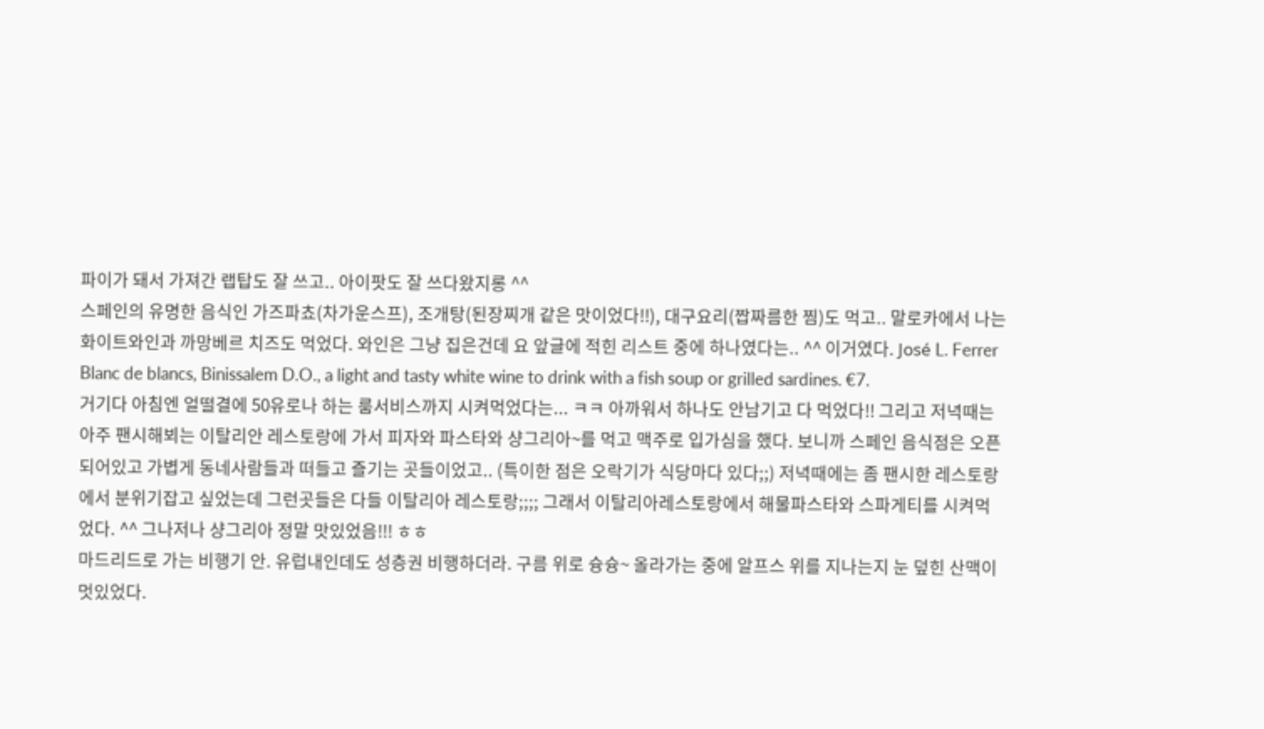파이가 돼서 가져간 랩탑도 잘 쓰고.. 아이팟도 잘 쓰다왔지롱 ^^
스페인의 유명한 음식인 가즈파쵸(차가운스프), 조개탕(된장찌개 같은 맛이었다!!), 대구요리(짭짜름한 찜)도 먹고.. 말로카에서 나는 화이트와인과 까망베르 치즈도 먹었다. 와인은 그냥 집은건데 요 앞글에 적힌 리스트 중에 하나였다는.. ^^ 이거였다. José L. Ferrer Blanc de blancs, Binissalem D.O., a light and tasty white wine to drink with a fish soup or grilled sardines. €7.
거기다 아침엔 얼떨결에 50유로나 하는 룸서비스까지 시켜먹었다는... ㅋㅋ 아까워서 하나도 안남기고 다 먹었다!! 그리고 저녁때는 아주 팬시해뵈는 이탈리안 레스토랑에 가서 피자와 파스타와 샹그리아~를 먹고 맥주로 입가심을 했다. 보니까 스페인 음식점은 오픈되어있고 가볍게 동네사람들과 떠들고 즐기는 곳들이었고.. (특이한 점은 오락기가 식당마다 있다;;) 저녁때에는 좀 팬시한 레스토랑에서 분위기잡고 싶었는데 그런곳들은 다들 이탈리아 레스토랑;;;; 그래서 이탈리아레스토랑에서 해물파스타와 스파게티를 시켜먹었다. ^^ 그나저나 샹그리아 정말 맛있었음!!! ㅎㅎ
마드리드로 가는 비행기 안. 유럽내인데도 성층권 비행하더라. 구름 위로 슝슝~ 올라가는 중에 알프스 위를 지나는지 눈 덮힌 산맥이 멋있었다.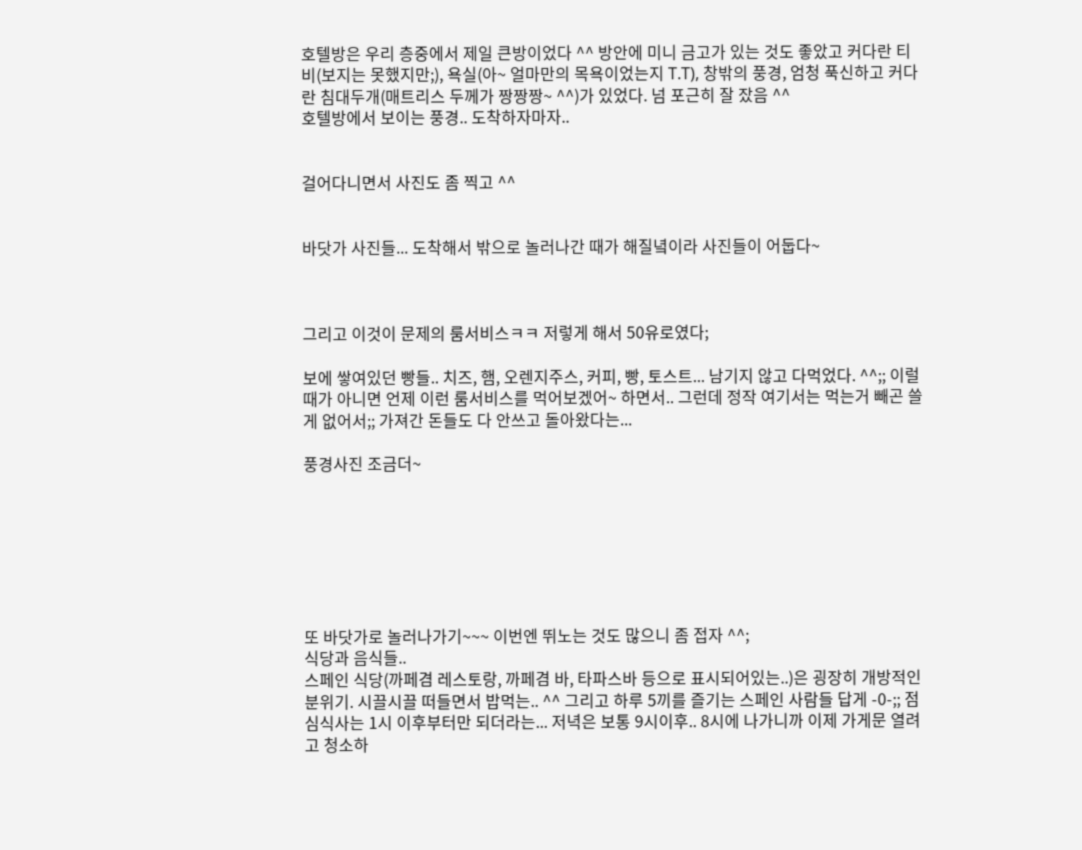호텔방은 우리 층중에서 제일 큰방이었다 ^^ 방안에 미니 금고가 있는 것도 좋았고 커다란 티비(보지는 못했지만;), 욕실(아~ 얼마만의 목욕이었는지 T.T), 창밖의 풍경, 엄청 푹신하고 커다란 침대두개(매트리스 두께가 짱짱짱~ ^^)가 있었다. 넘 포근히 잘 잤음 ^^
호텔방에서 보이는 풍경.. 도착하자마자..


걸어다니면서 사진도 좀 찍고 ^^


바닷가 사진들... 도착해서 밖으로 놀러나간 때가 해질녘이라 사진들이 어둡다~



그리고 이것이 문제의 룸서비스ㅋㅋ 저렇게 해서 50유로였다;

보에 쌓여있던 빵들.. 치즈, 햄, 오렌지주스, 커피, 빵, 토스트... 남기지 않고 다먹었다. ^^;; 이럴때가 아니면 언제 이런 룸서비스를 먹어보겠어~ 하면서.. 그런데 정작 여기서는 먹는거 빼곤 쓸게 없어서;; 가져간 돈들도 다 안쓰고 돌아왔다는...

풍경사진 조금더~







또 바닷가로 놀러나가기~~~ 이번엔 뛰노는 것도 많으니 좀 접자 ^^;
식당과 음식들..
스페인 식당(까페겸 레스토랑, 까페겸 바, 타파스바 등으로 표시되어있는..)은 굉장히 개방적인 분위기. 시끌시끌 떠들면서 밥먹는.. ^^ 그리고 하루 5끼를 즐기는 스페인 사람들 답게 -0-;; 점심식사는 1시 이후부터만 되더라는... 저녁은 보통 9시이후.. 8시에 나가니까 이제 가게문 열려고 청소하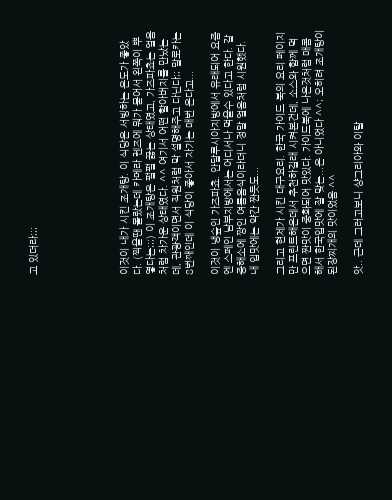고 있더라;;;






이것이 내가 시킨 조개탕. 이 식당은 서빙하는 온도가 좋았다. (찍을땐 몰랐는데 카메라 렌즈에 뭐가 묻어서 왼쪽이 뿌옇다는;;;) 이 조개탕은 펄펄 끓는 상태였고, 가즈파쵸는 얼음처럼 차가운 상태였다. ^^ 여기서 어떤 할아버지를 만났는데, 관광객이면서 직원처럼 막 설명해주고 다닌다;; 말로카는 8번째인데 이 식당이 좋아서 자기는 매번 온다고...

이것이 냉슾인 가즈파쵸. 안달루시아지방에서 유래되어 요즘엔 스페인 남부지방에서는 어디서나 먹을수 있다고 한다. 갈증해소에 짱인 여름음식이라더니 정말 얼음처럼 시원했다. 내 입맛에는 약간 짠듯도...

그리고 현제가 시킨 대구요리. 한국 가이드 북의 요리 페이지만 프린트해온데서 추천하길래 시켜본건데, 소스와 함께 먹으면 짠맛이 중화되어 맛있다. 가이드북에 나온것처럼 매콤해서 한국입맛에 잘 맞는...은 아니었다 ^^; 오히려 조개탕이 된장찌개의 맛이었음 ^^

앗.. 근데 그러고보니 샹그리아와 이탈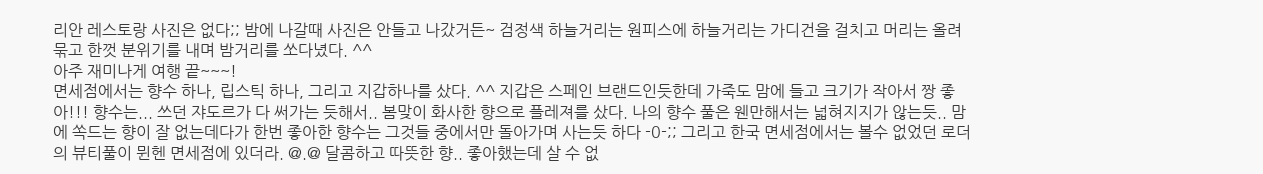리안 레스토랑 사진은 없다;; 밤에 나갈때 사진은 안들고 나갔거든~ 검정색 하늘거리는 원피스에 하늘거리는 가디건을 걸치고 머리는 올려묶고 한껏 분위기를 내며 밤거리를 쏘다녔다. ^^
아주 재미나게 여행 끝~~~!
면세점에서는 향수 하나, 립스틱 하나, 그리고 지갑하나를 샀다. ^^ 지갑은 스페인 브랜드인듯한데 가죽도 맘에 들고 크기가 작아서 짱 좋아!!! 향수는... 쓰던 쟈도르가 다 써가는 듯해서.. 봄맞이 화사한 향으로 플레져를 샀다. 나의 향수 풀은 웬만해서는 넓혀지지가 않는듯.. 맘에 쏙드는 향이 잘 없는데다가 한번 좋아한 향수는 그것들 중에서만 돌아가며 사는듯 하다 -0-;; 그리고 한국 면세점에서는 볼수 없었던 로더의 뷰티풀이 뮌헨 면세점에 있더라. @.@ 달콤하고 따뜻한 향.. 좋아했는데 살 수 없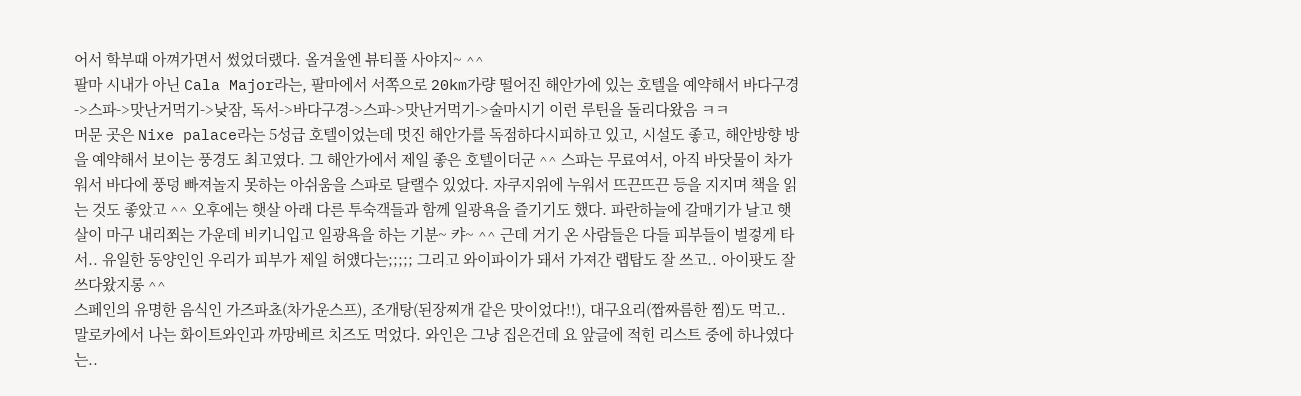어서 학부때 아껴가면서 썼었더랬다. 올겨울엔 뷰티풀 사야지~ ^^
팔마 시내가 아닌 Cala Major라는, 팔마에서 서쪽으로 20km가량 떨어진 해안가에 있는 호텔을 예약해서 바다구경->스파->맛난거먹기->낮잠, 독서->바다구경->스파->맛난거먹기->술마시기 이런 루틴을 돌리다왔음 ㅋㅋ
머문 곳은 Nixe palace라는 5성급 호텔이었는데 멋진 해안가를 독점하다시피하고 있고, 시설도 좋고, 해안방향 방을 예약해서 보이는 풍경도 최고였다. 그 해안가에서 제일 좋은 호텔이더군 ^^ 스파는 무료여서, 아직 바닷물이 차가워서 바다에 풍덩 빠져놀지 못하는 아쉬움을 스파로 달랠수 있었다. 자쿠지위에 누워서 뜨끈뜨끈 등을 지지며 책을 읽는 것도 좋았고 ^^ 오후에는 햇살 아래 다른 투숙객들과 함께 일광욕을 즐기기도 했다. 파란하늘에 갈매기가 날고 햇살이 마구 내리쬐는 가운데 비키니입고 일광욕을 하는 기분~ 캬~ ^^ 근데 거기 온 사람들은 다들 피부들이 벌겋게 타서.. 유일한 동양인인 우리가 피부가 제일 허얬다는;;;;; 그리고 와이파이가 돼서 가져간 랩탑도 잘 쓰고.. 아이팟도 잘 쓰다왔지롱 ^^
스페인의 유명한 음식인 가즈파쵸(차가운스프), 조개탕(된장찌개 같은 맛이었다!!), 대구요리(짭짜름한 찜)도 먹고.. 말로카에서 나는 화이트와인과 까망베르 치즈도 먹었다. 와인은 그냥 집은건데 요 앞글에 적힌 리스트 중에 하나였다는..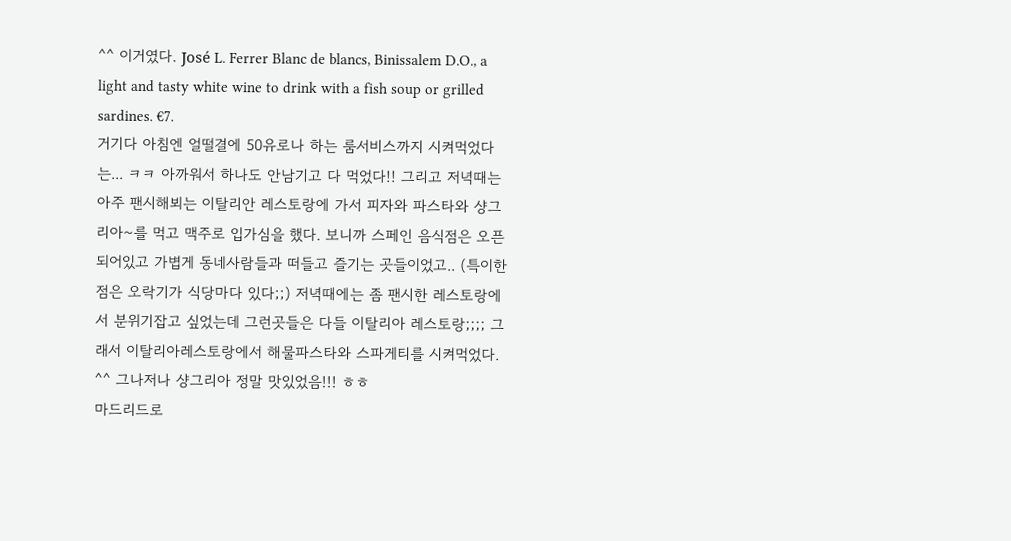^^ 이거였다. José L. Ferrer Blanc de blancs, Binissalem D.O., a light and tasty white wine to drink with a fish soup or grilled sardines. €7.
거기다 아침엔 얼떨결에 50유로나 하는 룸서비스까지 시켜먹었다는... ㅋㅋ 아까워서 하나도 안남기고 다 먹었다!! 그리고 저녁때는 아주 팬시해뵈는 이탈리안 레스토랑에 가서 피자와 파스타와 샹그리아~를 먹고 맥주로 입가심을 했다. 보니까 스페인 음식점은 오픈되어있고 가볍게 동네사람들과 떠들고 즐기는 곳들이었고.. (특이한 점은 오락기가 식당마다 있다;;) 저녁때에는 좀 팬시한 레스토랑에서 분위기잡고 싶었는데 그런곳들은 다들 이탈리아 레스토랑;;;; 그래서 이탈리아레스토랑에서 해물파스타와 스파게티를 시켜먹었다. ^^ 그나저나 샹그리아 정말 맛있었음!!! ㅎㅎ
마드리드로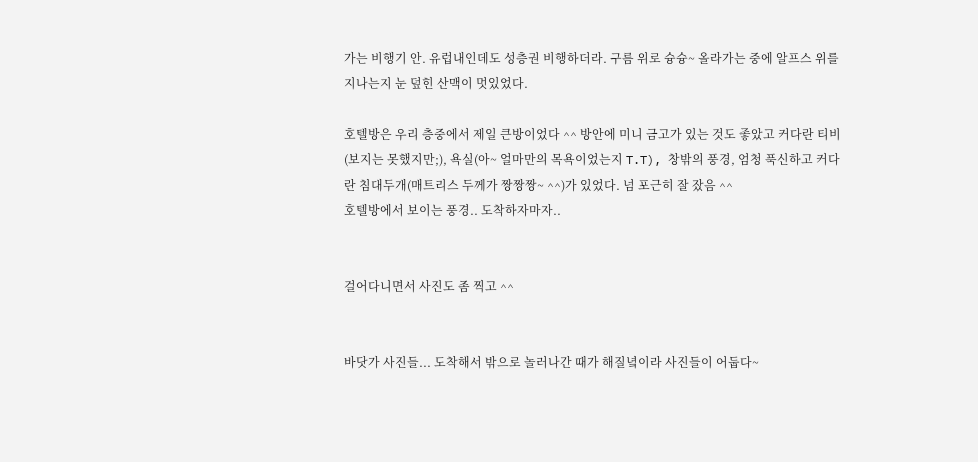가는 비행기 안. 유럽내인데도 성층권 비행하더라. 구름 위로 슝슝~ 올라가는 중에 알프스 위를 지나는지 눈 덮힌 산맥이 멋있었다.

호텔방은 우리 층중에서 제일 큰방이었다 ^^ 방안에 미니 금고가 있는 것도 좋았고 커다란 티비(보지는 못했지만;), 욕실(아~ 얼마만의 목욕이었는지 T.T), 창밖의 풍경, 엄청 푹신하고 커다란 침대두개(매트리스 두께가 짱짱짱~ ^^)가 있었다. 넘 포근히 잘 잤음 ^^
호텔방에서 보이는 풍경.. 도착하자마자..


걸어다니면서 사진도 좀 찍고 ^^


바닷가 사진들... 도착해서 밖으로 놀러나간 때가 해질녘이라 사진들이 어둡다~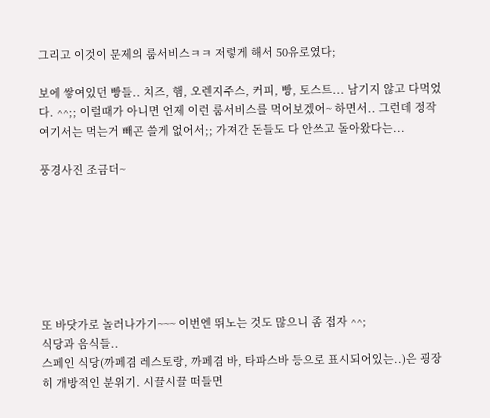그리고 이것이 문제의 룸서비스ㅋㅋ 저렇게 해서 50유로였다;

보에 쌓여있던 빵들.. 치즈, 햄, 오렌지주스, 커피, 빵, 토스트... 남기지 않고 다먹었다. ^^;; 이럴때가 아니면 언제 이런 룸서비스를 먹어보겠어~ 하면서.. 그런데 정작 여기서는 먹는거 빼곤 쓸게 없어서;; 가져간 돈들도 다 안쓰고 돌아왔다는...

풍경사진 조금더~







또 바닷가로 놀러나가기~~~ 이번엔 뛰노는 것도 많으니 좀 접자 ^^;
식당과 음식들..
스페인 식당(까페겸 레스토랑, 까페겸 바, 타파스바 등으로 표시되어있는..)은 굉장히 개방적인 분위기. 시끌시끌 떠들면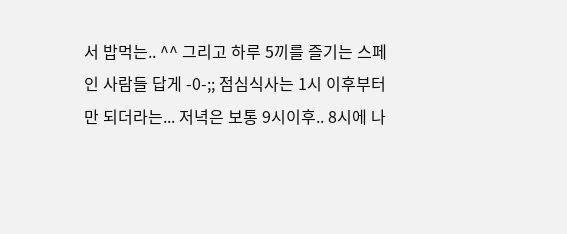서 밥먹는.. ^^ 그리고 하루 5끼를 즐기는 스페인 사람들 답게 -0-;; 점심식사는 1시 이후부터만 되더라는... 저녁은 보통 9시이후.. 8시에 나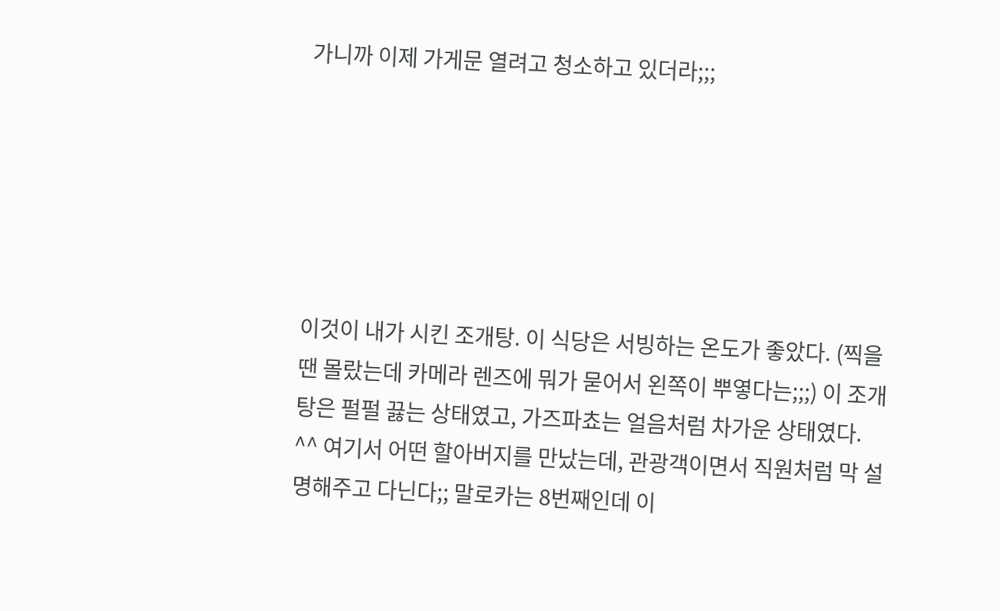가니까 이제 가게문 열려고 청소하고 있더라;;;






이것이 내가 시킨 조개탕. 이 식당은 서빙하는 온도가 좋았다. (찍을땐 몰랐는데 카메라 렌즈에 뭐가 묻어서 왼쪽이 뿌옇다는;;;) 이 조개탕은 펄펄 끓는 상태였고, 가즈파쵸는 얼음처럼 차가운 상태였다. ^^ 여기서 어떤 할아버지를 만났는데, 관광객이면서 직원처럼 막 설명해주고 다닌다;; 말로카는 8번째인데 이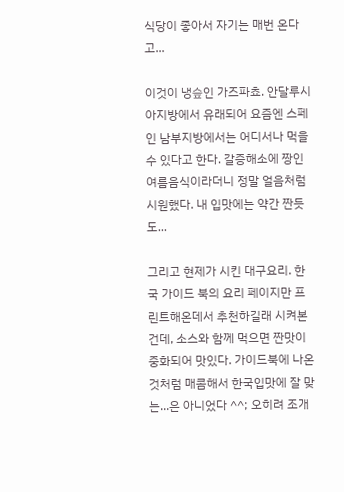식당이 좋아서 자기는 매번 온다고...

이것이 냉슾인 가즈파쵸. 안달루시아지방에서 유래되어 요즘엔 스페인 남부지방에서는 어디서나 먹을수 있다고 한다. 갈증해소에 짱인 여름음식이라더니 정말 얼음처럼 시원했다. 내 입맛에는 약간 짠듯도...

그리고 현제가 시킨 대구요리. 한국 가이드 북의 요리 페이지만 프린트해온데서 추천하길래 시켜본건데, 소스와 함께 먹으면 짠맛이 중화되어 맛있다. 가이드북에 나온것처럼 매콤해서 한국입맛에 잘 맞는...은 아니었다 ^^; 오히려 조개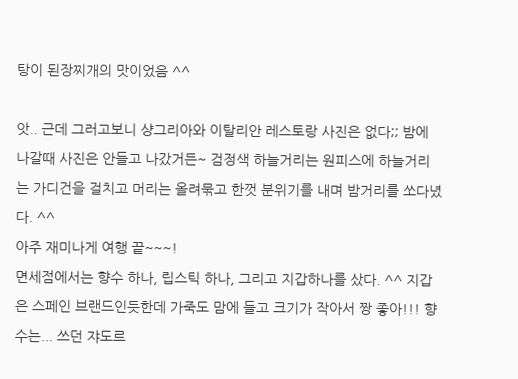탕이 된장찌개의 맛이었음 ^^

앗.. 근데 그러고보니 샹그리아와 이탈리안 레스토랑 사진은 없다;; 밤에 나갈때 사진은 안들고 나갔거든~ 검정색 하늘거리는 원피스에 하늘거리는 가디건을 걸치고 머리는 올려묶고 한껏 분위기를 내며 밤거리를 쏘다녔다. ^^
아주 재미나게 여행 끝~~~!
면세점에서는 향수 하나, 립스틱 하나, 그리고 지갑하나를 샀다. ^^ 지갑은 스페인 브랜드인듯한데 가죽도 맘에 들고 크기가 작아서 짱 좋아!!! 향수는... 쓰던 쟈도르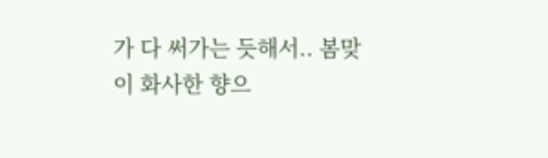가 다 써가는 듯해서.. 봄맞이 화사한 향으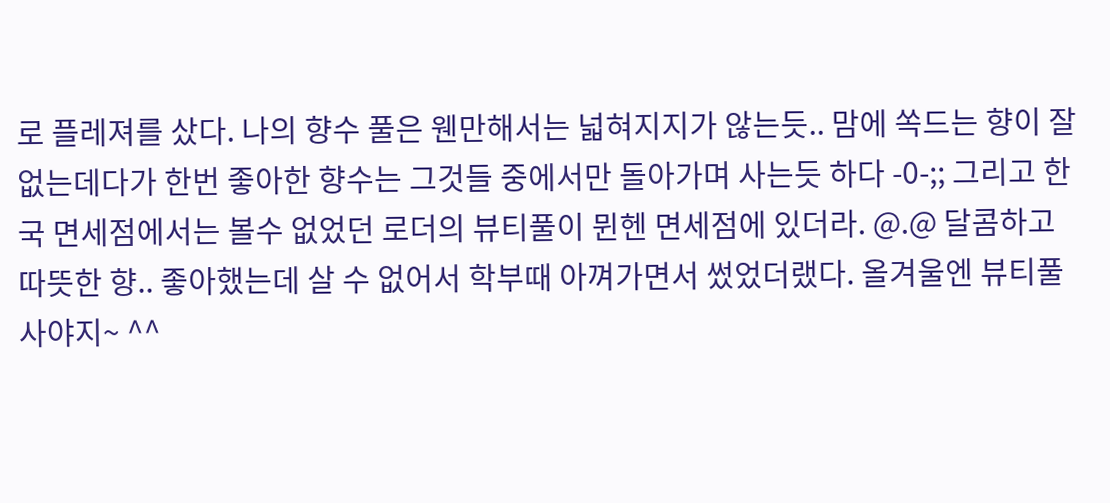로 플레져를 샀다. 나의 향수 풀은 웬만해서는 넓혀지지가 않는듯.. 맘에 쏙드는 향이 잘 없는데다가 한번 좋아한 향수는 그것들 중에서만 돌아가며 사는듯 하다 -0-;; 그리고 한국 면세점에서는 볼수 없었던 로더의 뷰티풀이 뮌헨 면세점에 있더라. @.@ 달콤하고 따뜻한 향.. 좋아했는데 살 수 없어서 학부때 아껴가면서 썼었더랬다. 올겨울엔 뷰티풀 사야지~ ^^